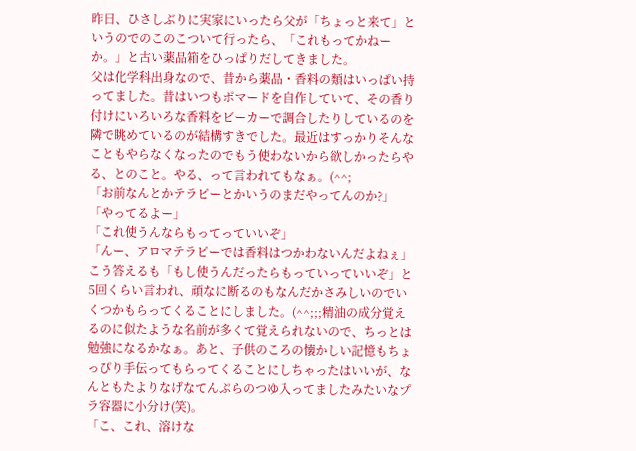昨日、ひさしぶりに実家にいったら父が「ちょっと来て」というのでのこのこついて行ったら、「これもってかねーか。」と古い薬品箱をひっぱりだしてきました。
父は化学科出身なので、昔から薬品・香料の類はいっぱい持ってました。昔はいつもポマードを自作していて、その香り付けにいろいろな香料をビーカーで調合したりしているのを隣で眺めているのが結構すきでした。最近はすっかりそんなこともやらなくなったのでもう使わないから欲しかったらやる、とのこと。やる、って言われてもなぁ。(^^;
「お前なんとかテラピーとかいうのまだやってんのか?」
「やってるよー」
「これ使うんならもってっていいぞ」
「んー、アロマテラピーでは香料はつかわないんだよねぇ」
こう答えるも「もし使うんだったらもっていっていいぞ」と5回くらい言われ、頑なに断るのもなんだかさみしいのでいくつかもらってくることにしました。(^^;;;精油の成分覚えるのに似たような名前が多くて覚えられないので、ちっとは勉強になるかなぁ。あと、子供のころの懐かしい記憶もちょっぴり手伝ってもらってくることにしちゃったはいいが、なんともたよりなげなてんぷらのつゆ入ってましたみたいなプラ容器に小分け(笑)。
「こ、これ、溶けな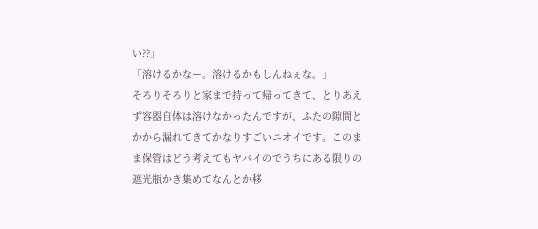い??」
「溶けるかなー。溶けるかもしんねぇな。」
そろりそろりと家まで持って帰ってきて、とりあえず容器自体は溶けなかったんですが、ふたの隙間とかから漏れてきてかなりすごいニオイです。このまま保管はどう考えてもヤバイのでうちにある限りの遮光瓶かき集めてなんとか移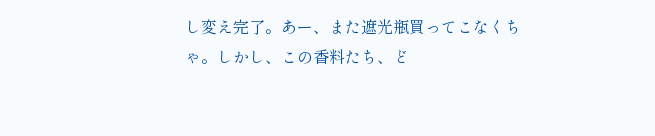し変え完了。あー、また遮光瓶買ってこなくちゃ。しかし、この香料たち、ど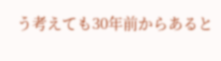う考えても30年前からあると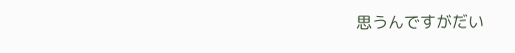思うんですがだい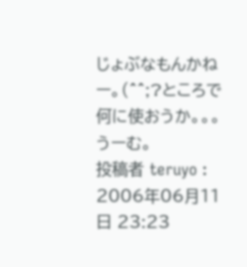じょぶなもんかねー。(^^;?ところで何に使おうか。。。うーむ。
投稿者 teruyo : 2006年06月11日 23:23